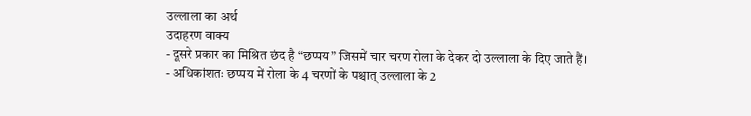उल्लाला का अर्थ
उदाहरण वाक्य
- दूसरे प्रकार का मिश्रित छंद है “छप्पय” जिसमें चार चरण रोला के देकर दो उल्लाला के दिए जाते हैं।
- अधिकांशतः छप्पय में रोला के 4 चरणों के पश्चात् उल्लाला के 2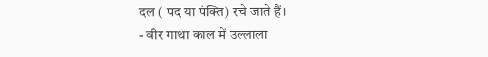दल ( पद या पंक्ति) रचे जाते हैं।
- वीर गाथा काल में उल्लाला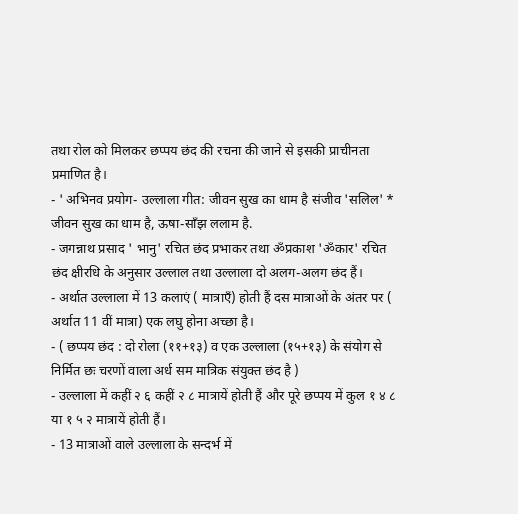तथा रोल को मिलकर छप्पय छंद की रचना की जाने से इसकी प्राचीनता प्रमाणित है।
- ' अभिनव प्रयोग- उल्लाला गीत: जीवन सुख का धाम है संजीव 'सलिल' * जीवन सुख का धाम है, ऊषा-साँझ ललाम है.
- जगन्नाथ प्रसाद ' भानु' रचित छंद प्रभाकर तथा ॐप्रकाश 'ॐकार' रचित छंद क्षीरधि के अनुसार उल्लाल तथा उल्लाला दो अलग-अलग छंद हैं।
- अर्थात उल्लाला में 13 कलाएं ( मात्राएँ) होती हैं दस मात्राओं के अंतर पर ( अर्थात 11 वीं मात्रा) एक लघु होना अच्छा है।
- ( छप्पय छंद : दो रोला (११+१३) व एक उल्लाला (१५+१३) के संयोग से निर्मित छः चरणों वाला अर्ध सम मात्रिक संयुक्त छंद है )
- उल्लाला में कहीं २ ६ कहीं २ ८ मात्रायें होती हैं और पूरे छप्पय में कुल १ ४ ८ या १ ५ २ मात्रायें होती हैं।
- 13 मात्राओं वाले उल्लाला के सन्दर्भ में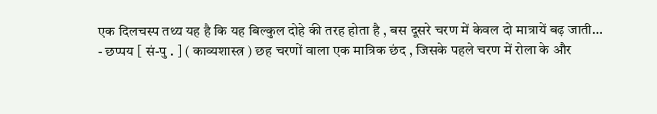एक दिलचस्प तथ्य यह है कि यह बिल्कुल दोहे की तरह होता है , बस दूसरे चरण में केवल दो मात्रायें बढ़ जाती…
- छप्पय [ सं-पु . ] ( काव्यशास्त्र ) छह चरणों वाला एक मात्रिक छंद , जिसके पहले चरण में रोला के और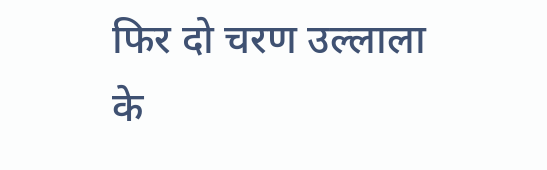फिर दो चरण उल्लाला के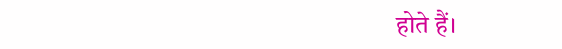होते हैं।